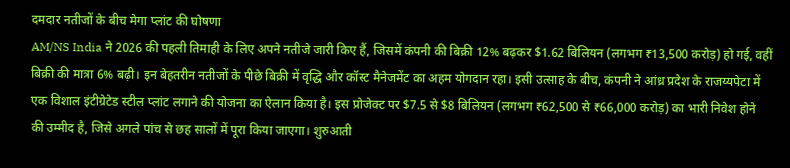दमदार नतीजों के बीच मेगा प्लांट की घोषणा
AM/NS India ने 2026 की पहली तिमाही के लिए अपने नतीजे जारी किए हैं, जिसमें कंपनी की बिक्री 12% बढ़कर $1.62 बिलियन (लगभग ₹13,500 करोड़) हो गई, वहीं बिक्री की मात्रा 6% बढ़ी। इन बेहतरीन नतीजों के पीछे बिक्री में वृद्धि और कॉस्ट मैनेजमेंट का अहम योगदान रहा। इसी उत्साह के बीच, कंपनी ने आंध्र प्रदेश के राजय्यपेटा में एक विशाल इंटीग्रेटेड स्टील प्लांट लगाने की योजना का ऐलान किया है। इस प्रोजेक्ट पर $7.5 से $8 बिलियन (लगभग ₹62,500 से ₹66,000 करोड़) का भारी निवेश होने की उम्मीद है, जिसे अगले पांच से छह सालों में पूरा किया जाएगा। शुरुआती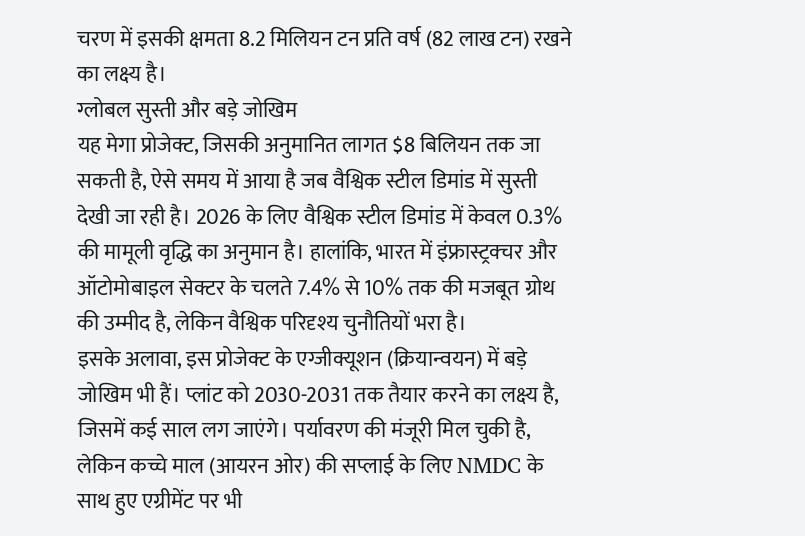चरण में इसकी क्षमता 8.2 मिलियन टन प्रति वर्ष (82 लाख टन) रखने का लक्ष्य है।
ग्लोबल सुस्ती और बड़े जोखिम
यह मेगा प्रोजेक्ट, जिसकी अनुमानित लागत $8 बिलियन तक जा सकती है, ऐसे समय में आया है जब वैश्विक स्टील डिमांड में सुस्ती देखी जा रही है। 2026 के लिए वैश्विक स्टील डिमांड में केवल 0.3% की मामूली वृद्धि का अनुमान है। हालांकि, भारत में इंफ्रास्ट्रक्चर और ऑटोमोबाइल सेक्टर के चलते 7.4% से 10% तक की मजबूत ग्रोथ की उम्मीद है, लेकिन वैश्विक परिदृश्य चुनौतियों भरा है।
इसके अलावा, इस प्रोजेक्ट के एग्जीक्यूशन (क्रियान्वयन) में बड़े जोखिम भी हैं। प्लांट को 2030-2031 तक तैयार करने का लक्ष्य है, जिसमें कई साल लग जाएंगे। पर्यावरण की मंजूरी मिल चुकी है, लेकिन कच्चे माल (आयरन ओर) की सप्लाई के लिए NMDC के साथ हुए एग्रीमेंट पर भी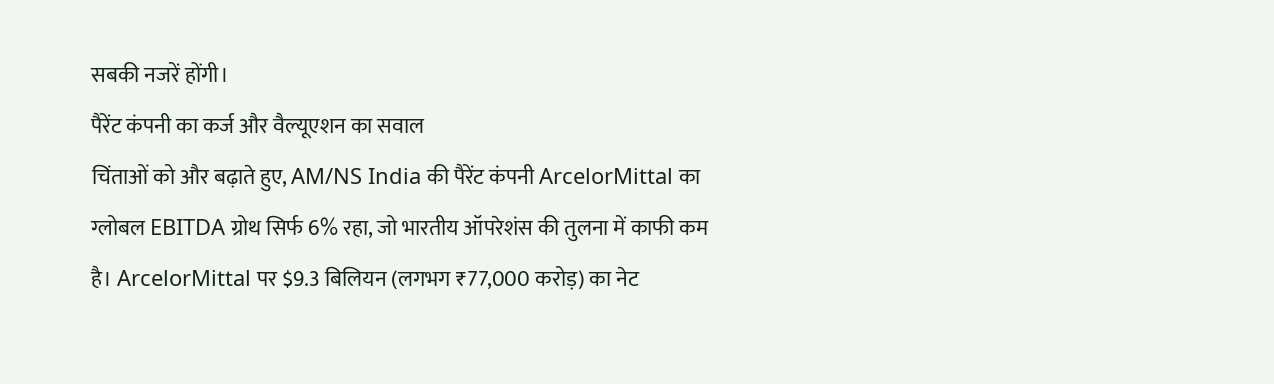सबकी नजरें होंगी।
पैरेंट कंपनी का कर्ज और वैल्यूएशन का सवाल
चिंताओं को और बढ़ाते हुए, AM/NS India की पैरेंट कंपनी ArcelorMittal का ग्लोबल EBITDA ग्रोथ सिर्फ 6% रहा, जो भारतीय ऑपरेशंस की तुलना में काफी कम है। ArcelorMittal पर $9.3 बिलियन (लगभग ₹77,000 करोड़) का नेट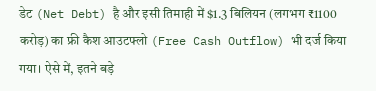डेट (Net Debt) है और इसी तिमाही में $1.3 बिलियन (लगभग ₹1100 करोड़) का फ्री कैश आउटफ्लो (Free Cash Outflow) भी दर्ज किया गया। ऐसे में, इतने बड़े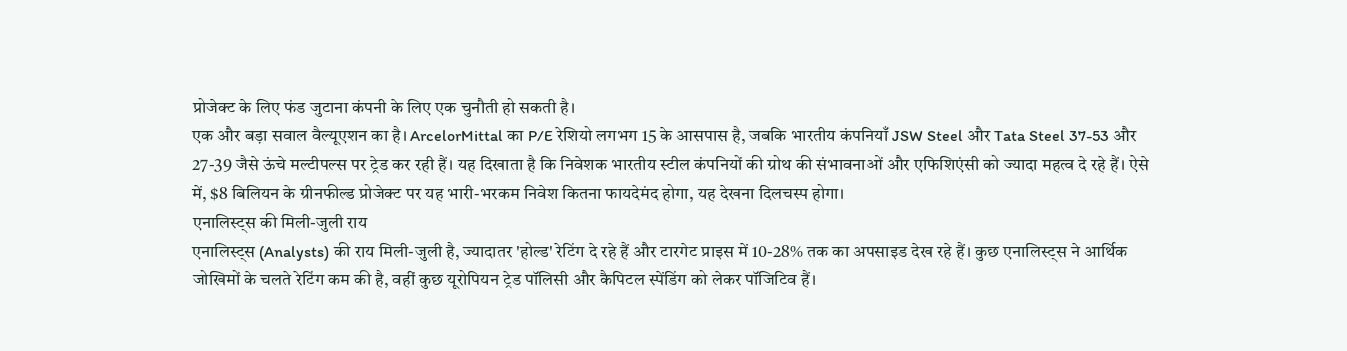प्रोजेक्ट के लिए फंड जुटाना कंपनी के लिए एक चुनौती हो सकती है।
एक और बड़ा सवाल वैल्यूएशन का है। ArcelorMittal का P/E रेशियो लगभग 15 के आसपास है, जबकि भारतीय कंपनियाँ JSW Steel और Tata Steel 37-53 और 27-39 जैसे ऊंचे मल्टीपल्स पर ट्रेड कर रही हैं। यह दिखाता है कि निवेशक भारतीय स्टील कंपनियों की ग्रोथ की संभावनाओं और एफिशिएंसी को ज्यादा महत्व दे रहे हैं। ऐसे में, $8 बिलियन के ग्रीनफील्ड प्रोजेक्ट पर यह भारी-भरकम निवेश कितना फायदेमंद होगा, यह देखना दिलचस्प होगा।
एनालिस्ट्स की मिली-जुली राय
एनालिस्ट्स (Analysts) की राय मिली-जुली है, ज्यादातर 'होल्ड' रेटिंग दे रहे हैं और टारगेट प्राइस में 10-28% तक का अपसाइड देख रहे हैं। कुछ एनालिस्ट्स ने आर्थिक जोखिमों के चलते रेटिंग कम की है, वहीं कुछ यूरोपियन ट्रेड पॉलिसी और कैपिटल स्पेंडिंग को लेकर पॉजिटिव हैं।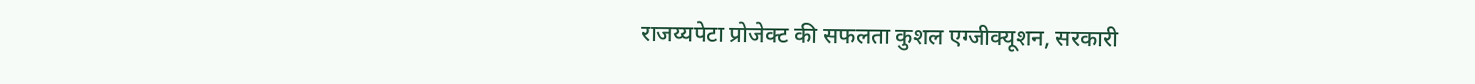राजय्यपेटा प्रोजेक्ट की सफलता कुशल एग्जीक्यूशन, सरकारी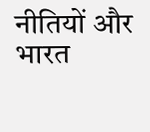नीतियों और भारत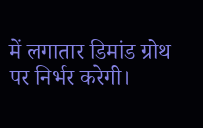में लगातार डिमांड ग्रोथ पर निर्भर करेगी।